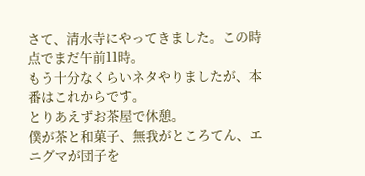さて、清水寺にやってきました。この時点でまだ午前11時。
もう十分なくらいネタやりましたが、本番はこれからです。
とりあえずお茶屋で休憩。
僕が茶と和菓子、無我がところてん、エニグマが団子を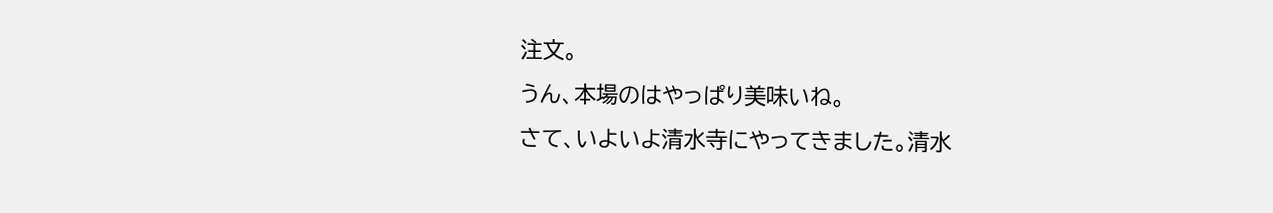注文。
うん、本場のはやっぱり美味いね。
さて、いよいよ清水寺にやってきました。清水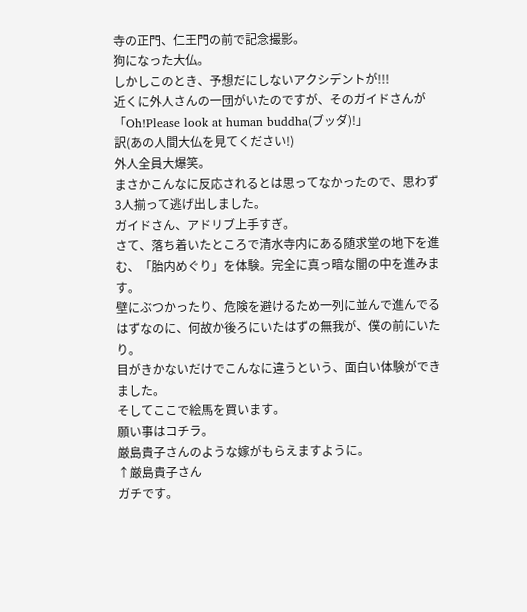寺の正門、仁王門の前で記念撮影。
狗になった大仏。
しかしこのとき、予想だにしないアクシデントが!!!
近くに外人さんの一団がいたのですが、そのガイドさんが
「Oh!Please look at human buddha(ブッダ)!」
訳(あの人間大仏を見てください!)
外人全員大爆笑。
まさかこんなに反応されるとは思ってなかったので、思わず3人揃って逃げ出しました。
ガイドさん、アドリブ上手すぎ。
さて、落ち着いたところで清水寺内にある随求堂の地下を進む、「胎内めぐり」を体験。完全に真っ暗な闇の中を進みます。
壁にぶつかったり、危険を避けるため一列に並んで進んでるはずなのに、何故か後ろにいたはずの無我が、僕の前にいたり。
目がきかないだけでこんなに違うという、面白い体験ができました。
そしてここで絵馬を買います。
願い事はコチラ。
厳島貴子さんのような嫁がもらえますように。
↑厳島貴子さん
ガチです。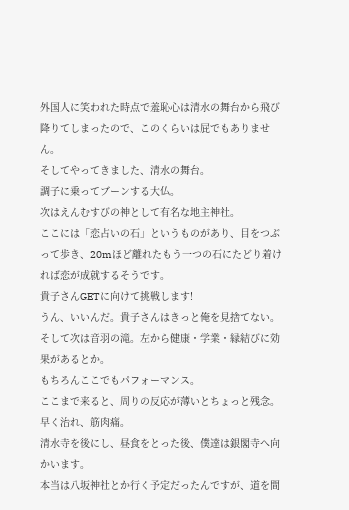外国人に笑われた時点で羞恥心は清水の舞台から飛び降りてしまったので、このくらいは屁でもありません。
そしてやってきました、清水の舞台。
調子に乗ってブーンする大仏。
次はえんむすびの神として有名な地主神社。
ここには「恋占いの石」というものがあり、目をつぶって歩き、20mほど離れたもう一つの石にたどり着ければ恋が成就するそうです。
貴子さんGETに向けて挑戦します!
うん、いいんだ。貴子さんはきっと俺を見捨てない。
そして次は音羽の滝。左から健康・学業・縁結びに効果があるとか。
もちろんここでもパフォーマンス。
ここまで来ると、周りの反応が薄いとちょっと残念。
早く治れ、筋肉痛。
清水寺を後にし、昼食をとった後、僕達は銀閣寺へ向かいます。
本当は八坂神社とか行く予定だったんですが、道を間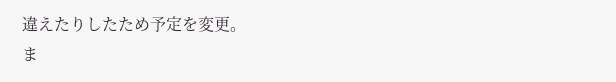違えたりしたため予定を変更。
ま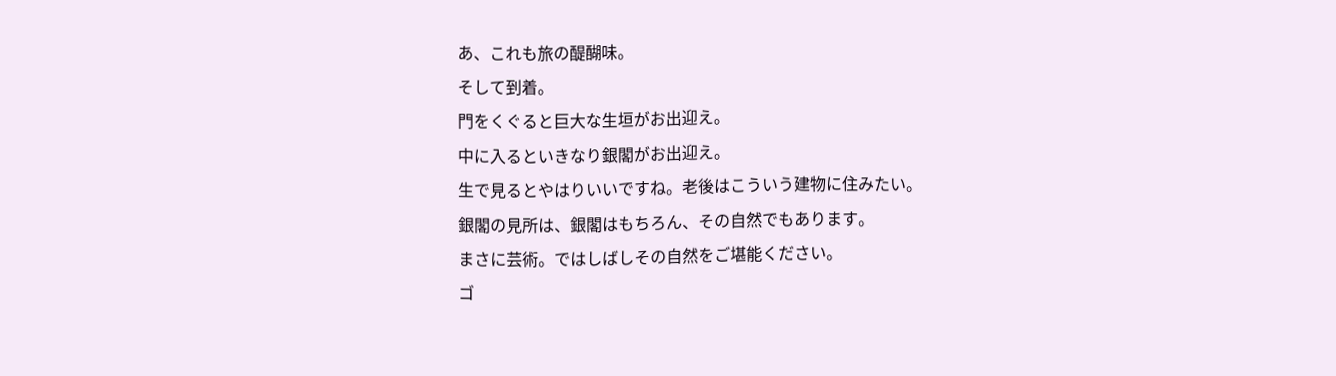あ、これも旅の醍醐味。
そして到着。
門をくぐると巨大な生垣がお出迎え。
中に入るといきなり銀閣がお出迎え。
生で見るとやはりいいですね。老後はこういう建物に住みたい。
銀閣の見所は、銀閣はもちろん、その自然でもあります。
まさに芸術。ではしばしその自然をご堪能ください。
ゴ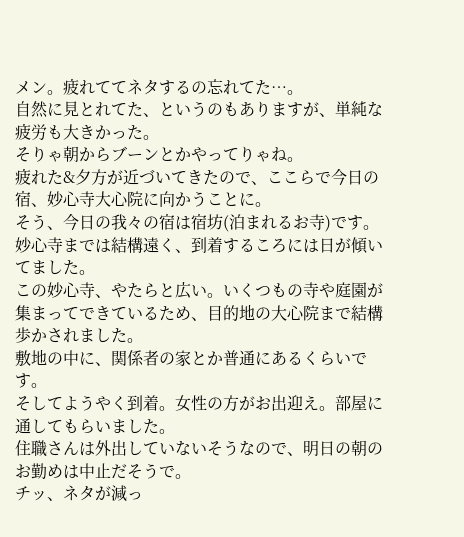メン。疲れててネタするの忘れてた…。
自然に見とれてた、というのもありますが、単純な疲労も大きかった。
そりゃ朝からブーンとかやってりゃね。
疲れた&夕方が近づいてきたので、ここらで今日の宿、妙心寺大心院に向かうことに。
そう、今日の我々の宿は宿坊(泊まれるお寺)です。
妙心寺までは結構遠く、到着するころには日が傾いてました。
この妙心寺、やたらと広い。いくつもの寺や庭園が集まってできているため、目的地の大心院まで結構歩かされました。
敷地の中に、関係者の家とか普通にあるくらいです。
そしてようやく到着。女性の方がお出迎え。部屋に通してもらいました。
住職さんは外出していないそうなので、明日の朝のお勤めは中止だそうで。
チッ、ネタが減っ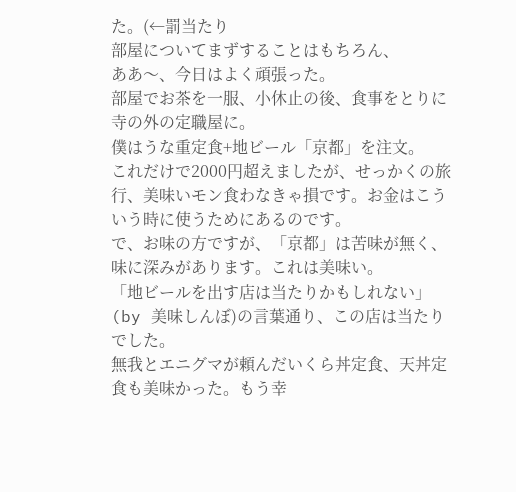た。(←罰当たり
部屋についてまずすることはもちろん、
ああ〜、今日はよく頑張った。
部屋でお茶を一服、小休止の後、食事をとりに寺の外の定職屋に。
僕はうな重定食+地ビール「京都」を注文。
これだけで2000円超えましたが、せっかくの旅行、美味いモン食わなきゃ損です。お金はこういう時に使うためにあるのです。
で、お味の方ですが、「京都」は苦味が無く、味に深みがあります。これは美味い。
「地ビールを出す店は当たりかもしれない」(by 美味しんぼ)の言葉通り、この店は当たりでした。
無我とエニグマが頼んだいくら丼定食、天丼定食も美味かった。もう幸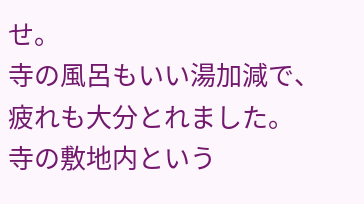せ。
寺の風呂もいい湯加減で、疲れも大分とれました。
寺の敷地内という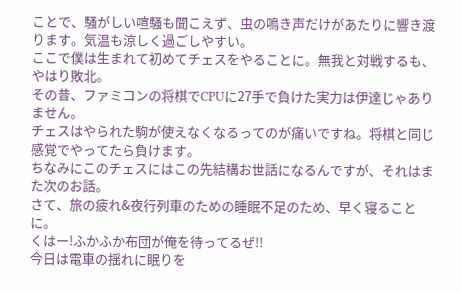ことで、騒がしい喧騒も聞こえず、虫の鳴き声だけがあたりに響き渡ります。気温も涼しく過ごしやすい。
ここで僕は生まれて初めてチェスをやることに。無我と対戦するも、やはり敗北。
その昔、ファミコンの将棋でCPUに27手で負けた実力は伊達じゃありません。
チェスはやられた駒が使えなくなるってのが痛いですね。将棋と同じ感覚でやってたら負けます。
ちなみにこのチェスにはこの先結構お世話になるんですが、それはまた次のお話。
さて、旅の疲れ&夜行列車のための睡眠不足のため、早く寝ることに。
くはー!ふかふか布団が俺を待ってるぜ!!
今日は電車の揺れに眠りを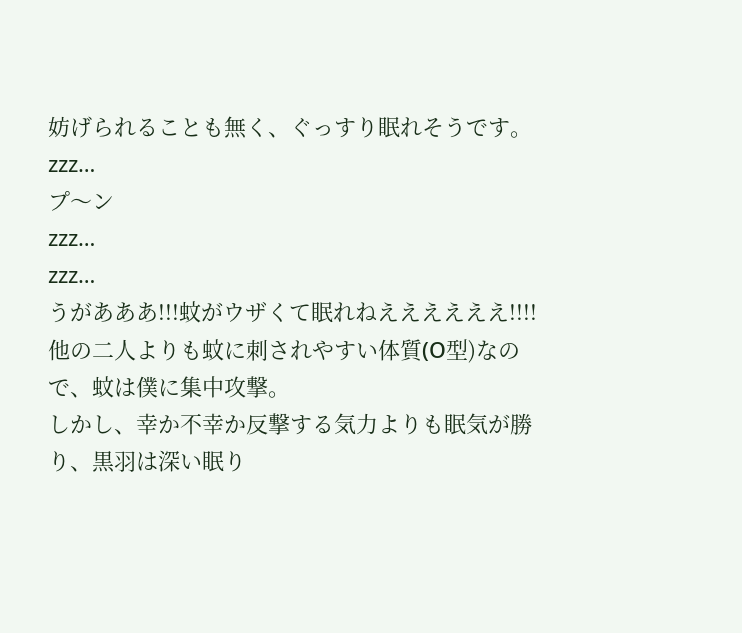妨げられることも無く、ぐっすり眠れそうです。
zzz…
プ〜ン
zzz…
zzz…
うがあああ!!!蚊がウザくて眠れねええええええ!!!!
他の二人よりも蚊に刺されやすい体質(О型)なので、蚊は僕に集中攻撃。
しかし、幸か不幸か反撃する気力よりも眠気が勝り、黒羽は深い眠り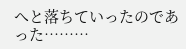へと落ちていったのであった………